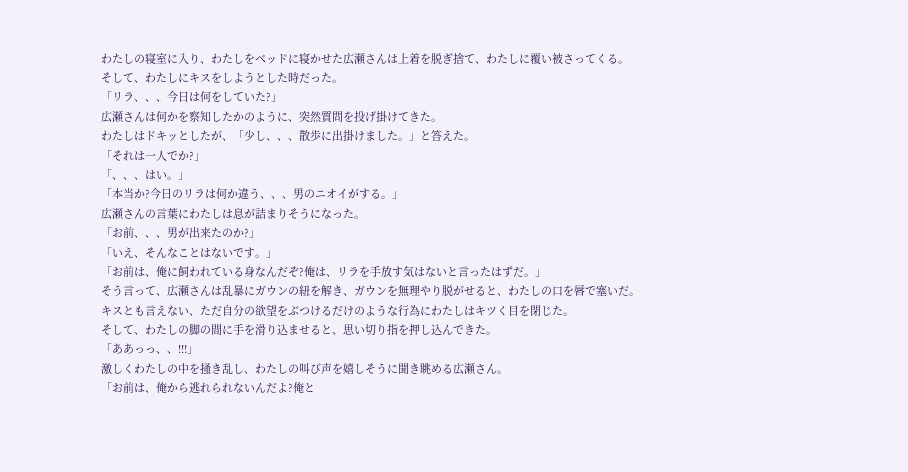わたしの寝室に入り、わたしをベッドに寝かせた広瀬さんは上着を脱ぎ捨て、わたしに覆い被さってくる。
そして、わたしにキスをしようとした時だった。
「リラ、、、今日は何をしていた?」
広瀬さんは何かを察知したかのように、突然質問を投げ掛けてきた。
わたしはドキッとしたが、「少し、、、散歩に出掛けました。」と答えた。
「それは一人でか?」
「、、、はい。」
「本当か?今日のリラは何か違う、、、男のニオイがする。」
広瀬さんの言葉にわたしは息が詰まりそうになった。
「お前、、、男が出来たのか?」
「いえ、そんなことはないです。」
「お前は、俺に飼われている身なんだぞ?俺は、リラを手放す気はないと言ったはずだ。」
そう言って、広瀬さんは乱暴にガウンの紐を解き、ガウンを無理やり脱がせると、わたしの口を唇で塞いだ。
キスとも言えない、ただ自分の欲望をぶつけるだけのような行為にわたしはキツく目を閉じた。
そして、わたしの脚の間に手を滑り込ませると、思い切り指を押し込んできた。
「ああっっ、、!!!」
激しくわたしの中を掻き乱し、わたしの叫び声を嬉しそうに聞き眺める広瀬さん。
「お前は、俺から逃れられないんだよ?俺と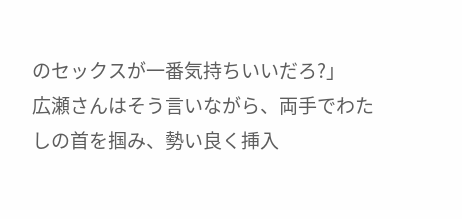のセックスが一番気持ちいいだろ?」
広瀬さんはそう言いながら、両手でわたしの首を掴み、勢い良く挿入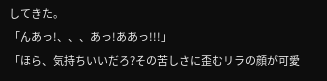してきた。
「んあっ!、、、あっ!ああっ!!!」
「ほら、気持ちいいだろ?その苦しさに歪むリラの顔が可愛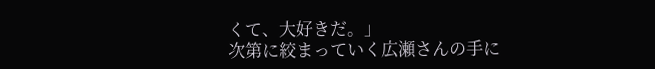くて、大好きだ。」
次第に絞まっていく広瀬さんの手に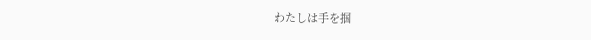わたしは手を掴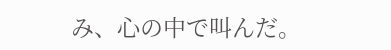み、心の中で叫んだ。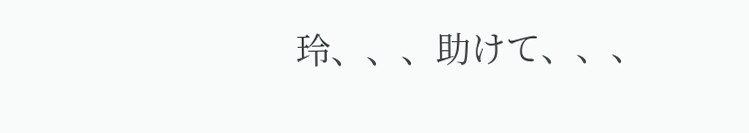玲、、、助けて、、、